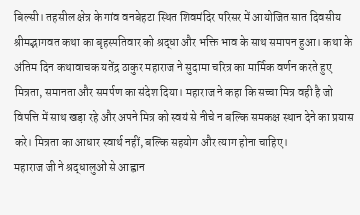बिल्सी। तहसील क्षेत्र के गांव वनबेहटा स्थित शिवमंदिर परिसर में आयोजित सात दिवसीय श्रीमद्भागवत कथा का बृहस्पतिवार को श्रद्धा और भक्ति भाव के साथ समापन हुआ। कथा के अंतिम दिन कथावाचक यतेंद्र ठाकुर महाराज ने सुदामा चरित्र का मार्मिक वर्णन करते हुए मित्रता, समानता और समर्पण का संदेश दिया। महाराज ने कहा कि सच्चा मित्र वही है जो विपत्ति में साथ खड़ा रहे और अपने मित्र को स्वयं से नीचे न बल्कि समकक्ष स्थान देने का प्रयास करे। मित्रता का आधार स्वार्थ नहीं, बल्कि सहयोग और त्याग होना चाहिए।
महाराज जी ने श्रद्धालुओं से आह्वान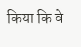किया कि वे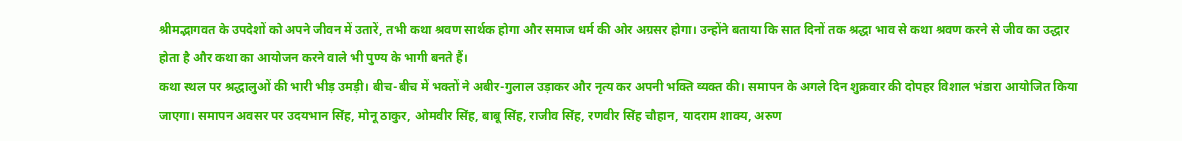श्रीमद्भागवत के उपदेशों को अपने जीवन में उतारें, तभी कथा श्रवण सार्थक होगा और समाज धर्म की ओर अग्रसर होगा। उन्होंने बताया कि सात दिनों तक श्रद्धा भाव से कथा श्रवण करने से जीव का उद्धार होता है और कथा का आयोजन करने वाले भी पुण्य के भागी बनते हैं।
कथा स्थल पर श्रद्धालुओं की भारी भीड़ उमड़ी। बीच-बीच में भक्तों ने अबीर-गुलाल उड़ाकर और नृत्य कर अपनी भक्ति व्यक्त की। समापन के अगले दिन शुक्रवार की दोपहर विशाल भंडारा आयोजित किया जाएगा। समापन अवसर पर उदयभान सिंह, मोनू ठाकुर, ओमवीर सिंह, बाबू सिंह, राजीव सिंह, रणवीर सिंह चौहान, यादराम शाक्य, अरुण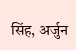सिंह, अर्जुन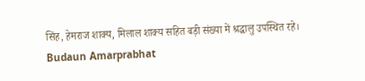सिंह, हेमराज शाक्य, मिलाल शाक्य सहित बड़ी संख्या में श्रद्धालु उपस्थित रहे।
Budaun Amarprabhat